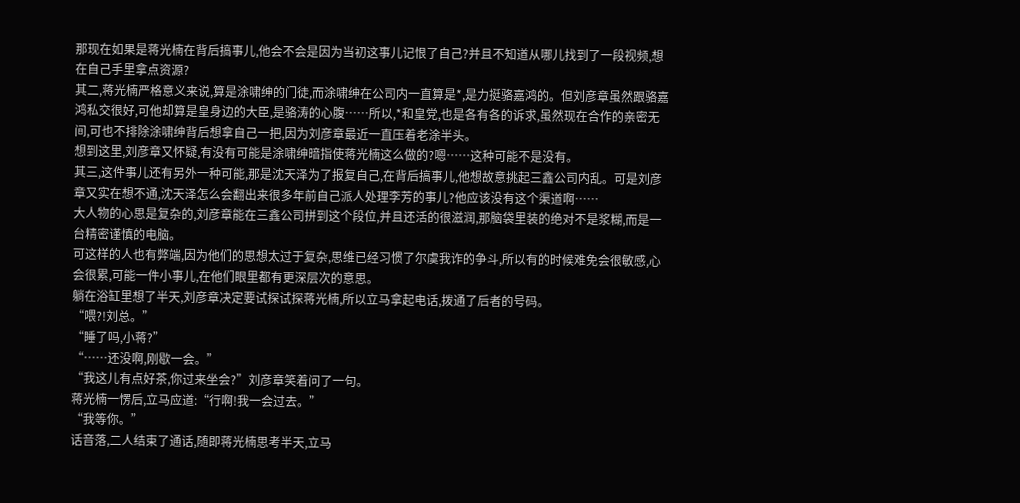那现在如果是蒋光楠在背后搞事儿,他会不会是因为当初这事儿记恨了自己?并且不知道从哪儿找到了一段视频,想在自己手里拿点资源?
其二,蒋光楠严格意义来说,算是涂啸绅的门徒,而涂啸绅在公司内一直算是*,是力挺骆嘉鸿的。但刘彦章虽然跟骆嘉鸿私交很好,可他却算是皇身边的大臣,是骆涛的心腹……所以,*和皇党,也是各有各的诉求,虽然现在合作的亲密无间,可也不排除涂啸绅背后想拿自己一把,因为刘彦章最近一直压着老涂半头。
想到这里,刘彦章又怀疑,有没有可能是涂啸绅暗指使蒋光楠这么做的?嗯……这种可能不是没有。
其三,这件事儿还有另外一种可能,那是沈天泽为了报复自己,在背后搞事儿,他想故意挑起三鑫公司内乱。可是刘彦章又实在想不通,沈天泽怎么会翻出来很多年前自己派人处理李芳的事儿?他应该没有这个渠道啊……
大人物的心思是复杂的,刘彦章能在三鑫公司拼到这个段位,并且还活的很滋润,那脑袋里装的绝对不是浆糊,而是一台精密谨慎的电脑。
可这样的人也有弊端,因为他们的思想太过于复杂,思维已经习惯了尔虞我诈的争斗,所以有的时候难免会很敏感,心会很累,可能一件小事儿,在他们眼里都有更深层次的意思。
躺在浴缸里想了半天,刘彦章决定要试探试探蒋光楠,所以立马拿起电话,拨通了后者的号码。
“喂?!刘总。”
“睡了吗,小蒋?”
“……还没啊,刚歇一会。”
“我这儿有点好茶,你过来坐会?”刘彦章笑着问了一句。
蒋光楠一愣后,立马应道:“行啊!我一会过去。”
“我等你。”
话音落,二人结束了通话,随即蒋光楠思考半天,立马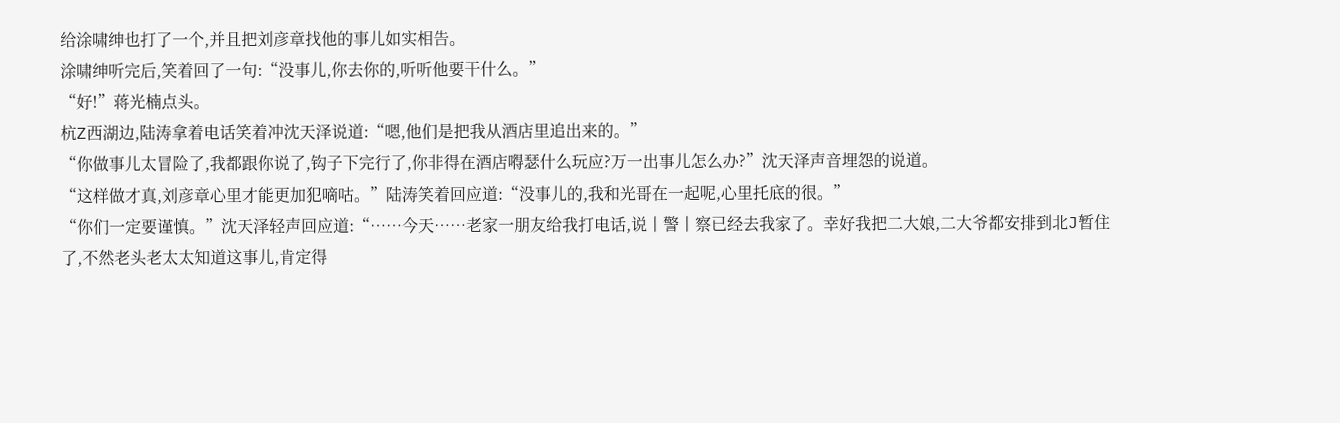给涂啸绅也打了一个,并且把刘彦章找他的事儿如实相告。
涂啸绅听完后,笑着回了一句:“没事儿,你去你的,听听他要干什么。”
“好!”蒋光楠点头。
杭Z西湖边,陆涛拿着电话笑着冲沈天泽说道:“嗯,他们是把我从酒店里追出来的。”
“你做事儿太冒险了,我都跟你说了,钩子下完行了,你非得在酒店嘚瑟什么玩应?万一出事儿怎么办?”沈天泽声音埋怨的说道。
“这样做才真,刘彦章心里才能更加犯嘀咕。”陆涛笑着回应道:“没事儿的,我和光哥在一起呢,心里托底的很。”
“你们一定要谨慎。”沈天泽轻声回应道:“……今天……老家一朋友给我打电话,说丨警丨察已经去我家了。幸好我把二大娘,二大爷都安排到北J暂住了,不然老头老太太知道这事儿,肯定得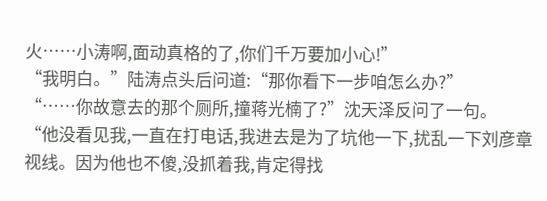火……小涛啊,面动真格的了,你们千万要加小心!”
“我明白。”陆涛点头后问道:“那你看下一步咱怎么办?”
“……你故意去的那个厕所,撞蒋光楠了?”沈天泽反问了一句。
“他没看见我,一直在打电话,我进去是为了坑他一下,扰乱一下刘彦章视线。因为他也不傻,没抓着我,肯定得找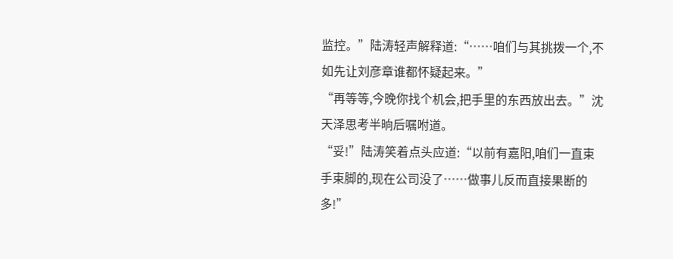监控。”陆涛轻声解释道:“……咱们与其挑拨一个,不如先让刘彦章谁都怀疑起来。”
“再等等,今晚你找个机会,把手里的东西放出去。”沈天泽思考半晌后嘱咐道。
“妥!”陆涛笑着点头应道:“以前有嘉阳,咱们一直束手束脚的,现在公司没了……做事儿反而直接果断的多!”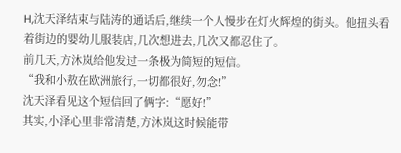H,沈天泽结束与陆涛的通话后,继续一个人慢步在灯火辉煌的街头。他扭头看着街边的婴幼儿服装店,几次想进去,几次又都忍住了。
前几天,方沐岚给他发过一条极为简短的短信。
“我和小敖在欧洲旅行,一切都很好,勿念!”
沈天泽看见这个短信回了俩字:“愿好!”
其实,小泽心里非常清楚,方沐岚这时候能带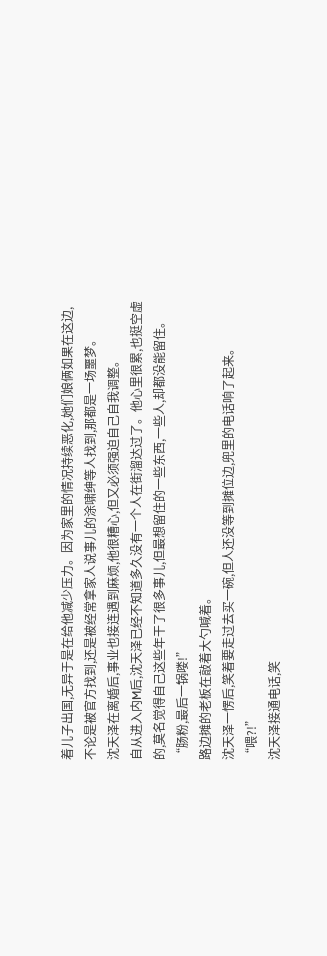着儿子出国,无异于是在给他减少压力。因为家里的情况持续恶化,她们娘俩如果在这边,不论是被官方找到,还是被经常拿家人说事儿的涂啸绅等人找到,那都是一场噩梦。
沈天泽在离婚后,事业也接连遇到麻烦,他很糟心,但又必须强迫自己自我调整。
自从进入内M后,沈天泽已经不知道多久没有一个人在街溜达过了。他心里很累,也挺空虚的,莫名觉得自己这些年干了很多事儿,但最想留住的一些东西,一些人,却都没能留住。
“肠粉,最后一锅喽!”
路边摊的老板在敲着大勺喊着。
沈天泽一愣后,笑着要走过去买一碗,但人还没等到摊位边,兜里的电话响了起来。
“喂?!”
沈天泽接通电话,笑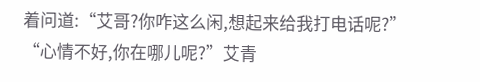着问道:“艾哥?你咋这么闲,想起来给我打电话呢?”
“心情不好,你在哪儿呢?”艾青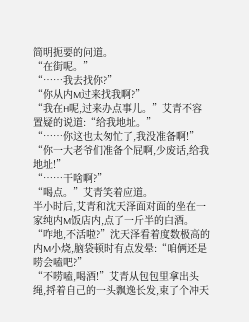简明扼要的问道。
“在街呢。”
“……我去找你?”
“你从内M过来找我啊?”
“我在H呢,过来办点事儿。”艾青不容置疑的说道:“给我地址。”
“……你这也太匆忙了,我没准备啊!”
“你一大老爷们准备个屁啊,少废话,给我地址!”
“……干啥啊?”
“喝点。”艾青笑着应道。
半小时后,艾青和沈天泽面对面的坐在一家纯内M饭店内,点了一斤半的白酒。
“咋地,不活啦?”沈天泽看着度数极高的内M小烧,脑袋顿时有点发晕:“咱俩还是唠会嗑吧?”
“不唠嗑,喝酒!”艾青从包包里拿出头绳,捋着自己的一头飘逸长发,束了个冲天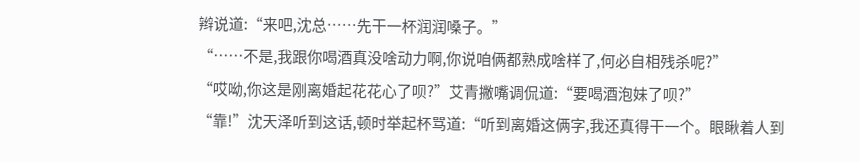辫说道:“来吧,沈总……先干一杯润润嗓子。”
“……不是,我跟你喝酒真没啥动力啊,你说咱俩都熟成啥样了,何必自相残杀呢?”
“哎呦,你这是刚离婚起花花心了呗?”艾青撇嘴调侃道:“要喝酒泡妹了呗?”
“靠!”沈天泽听到这话,顿时举起杯骂道:“听到离婚这俩字,我还真得干一个。眼瞅着人到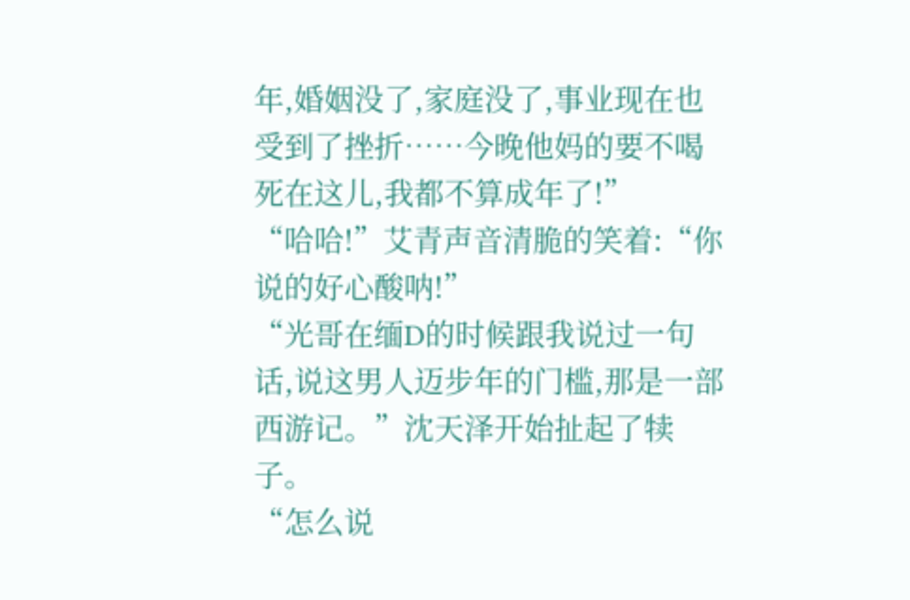年,婚姻没了,家庭没了,事业现在也受到了挫折……今晚他妈的要不喝死在这儿,我都不算成年了!”
“哈哈!”艾青声音清脆的笑着:“你说的好心酸呐!”
“光哥在缅D的时候跟我说过一句话,说这男人迈步年的门槛,那是一部西游记。”沈天泽开始扯起了犊子。
“怎么说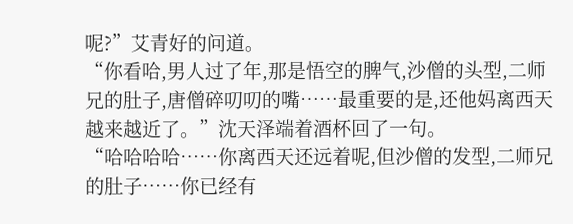呢?”艾青好的问道。
“你看哈,男人过了年,那是悟空的脾气,沙僧的头型,二师兄的肚子,唐僧碎叨叨的嘴……最重要的是,还他妈离西天越来越近了。”沈天泽端着酒杯回了一句。
“哈哈哈哈……你离西天还远着呢,但沙僧的发型,二师兄的肚子……你已经有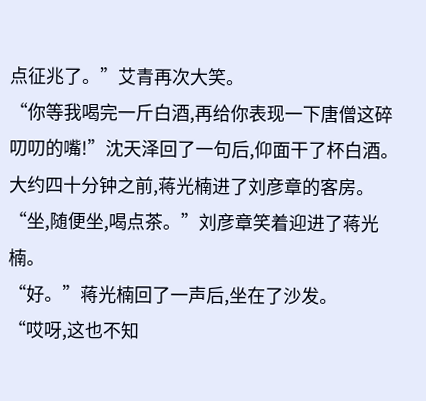点征兆了。”艾青再次大笑。
“你等我喝完一斤白酒,再给你表现一下唐僧这碎叨叨的嘴!”沈天泽回了一句后,仰面干了杯白酒。
大约四十分钟之前,蒋光楠进了刘彦章的客房。
“坐,随便坐,喝点茶。”刘彦章笑着迎进了蒋光楠。
“好。”蒋光楠回了一声后,坐在了沙发。
“哎呀,这也不知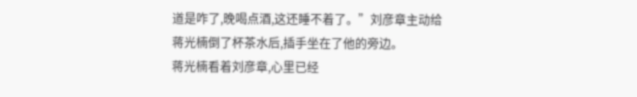道是咋了,晚喝点酒,这还睡不着了。”刘彦章主动给蒋光楠倒了杯茶水后,插手坐在了他的旁边。
蒋光楠看着刘彦章,心里已经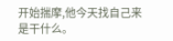开始揣摩,他今天找自己来是干什么。